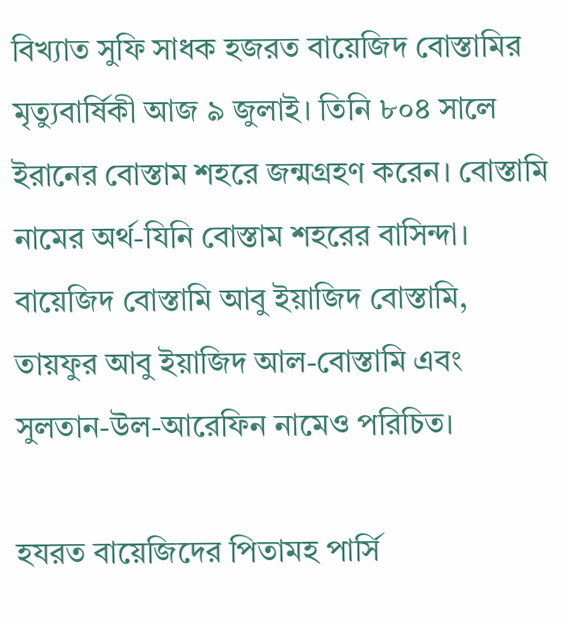বিখ্যাত সুফি সাধক হজরত বায়েজিদ বোস্তামির মৃত্যুবার্ষিকী আজ ৯ জুলাই। তিনি ৮০৪ সালে ইরানের বোস্তাম শহরে জন্মগ্রহণ করেন। বোস্তামি নামের অর্থ-যিনি বোস্তাম শহরের বাসিন্দা। বায়েজিদ বোস্তামি আবু ইয়াজিদ বোস্তামি, তায়ফুর আবু ইয়াজিদ আল-বোস্তামি এবং সুলতান-উল-আরেফিন নামেও পরিচিত।

হযরত বায়েজিদের পিতামহ পার্সি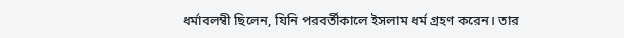ধর্মাবলম্বী ছিলেন, যিনি পরবর্তীকালে ইসলাম ধর্ম গ্রহণ করেন। তার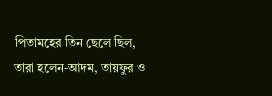পিতামহের তিন ছেলে ছিল, তারা হলেন-আদম, তায়ফুর ও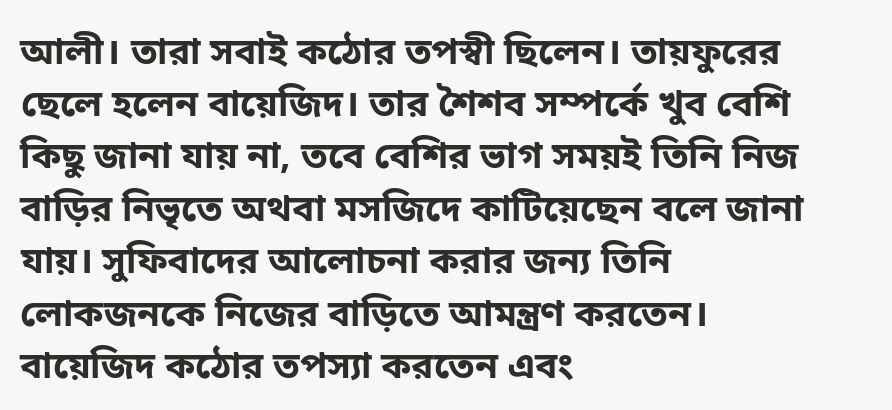আলী। তারা সবাই কঠোর তপস্বী ছিলেন। তায়ফুরের ছেলে হলেন বায়েজিদ। তার শৈশব সম্পর্কে খুব বেশি কিছু জানা যায় না, তবে বেশির ভাগ সময়ই তিনি নিজ বাড়ির নিভৃতে অথবা মসজিদে কাটিয়েছেন বলে জানা যায়। সুফিবাদের আলোচনা করার জন্য তিনি লোকজনকে নিজের বাড়িতে আমন্ত্রণ করতেন। বায়েজিদ কঠোর তপস্যা করতেন এবং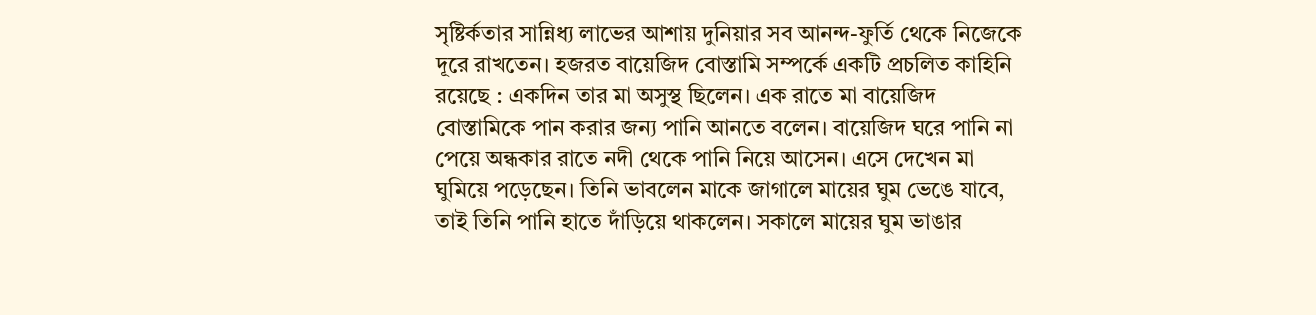সৃষ্টির্কতার সান্নিধ্য লাভের আশায় দুনিয়ার সব আনন্দ-ফুর্তি থেকে নিজেকে দূরে রাখতেন। হজরত বায়েজিদ বোস্তামি সম্পর্কে একটি প্রচলিত কাহিনি রয়েছে : একদিন তার মা অসুস্থ ছিলেন। এক রাতে মা বায়েজিদ বোস্তামিকে পান করার জন্য পানি আনতে বলেন। বায়েজিদ ঘরে পানি না পেয়ে অন্ধকার রাতে নদী থেকে পানি নিয়ে আসেন। এসে দেখেন মা ঘুমিয়ে পড়েছেন। তিনি ভাবলেন মাকে জাগালে মায়ের ঘুম ভেঙে যাবে, তাই তিনি পানি হাতে দাঁড়িয়ে থাকলেন। সকালে মায়ের ঘুম ভাঙার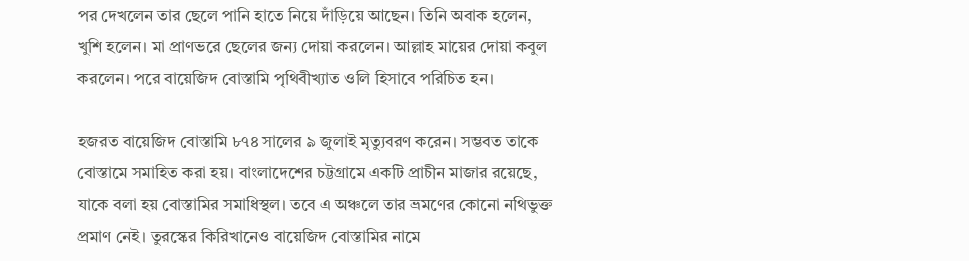পর দেখলেন তার ছেলে পানি হাতে নিয়ে দাঁড়িয়ে আছেন। তিনি অবাক হলেন, খুশি হলেন। মা প্রাণভরে ছেলের জন্য দোয়া করলেন। আল্লাহ মায়ের দোয়া কবুল করলেন। পরে বায়েজিদ বোস্তামি পৃথিবীখ্যাত ওলি হিসাবে পরিচিত হন।

হজরত বায়েজিদ বোস্তামি ৮৭৪ সালের ৯ জুলাই মৃত্যুবরণ করেন। সম্ভবত তাকে বোস্তামে সমাহিত করা হয়। বাংলাদেশের চট্টগ্রামে একটি প্রাচীন মাজার রয়েছে, যাকে বলা হয় বোস্তামির সমাধিস্থল। তবে এ অঞ্চলে তার ভ্রমণের কোনো নথিভুক্ত প্রমাণ নেই। তুরস্কের কিরিখানেও বায়েজিদ বোস্তামির নামে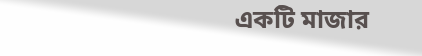একটি মাজার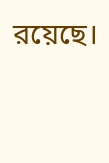রয়েছে।